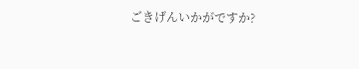ごきげんいかがですか?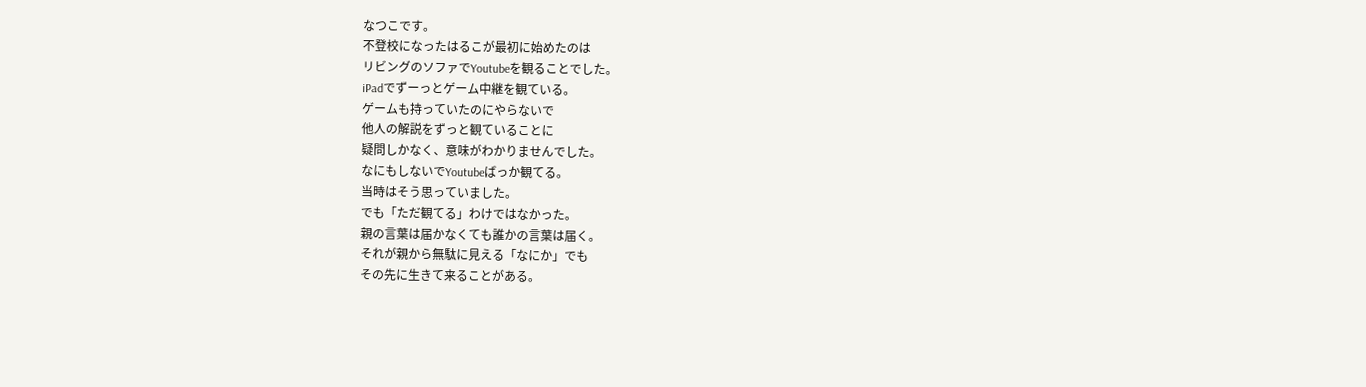なつこです。
不登校になったはるこが最初に始めたのは
リビングのソファでYoutubeを観ることでした。
iPadでずーっとゲーム中継を観ている。
ゲームも持っていたのにやらないで
他人の解説をずっと観ていることに
疑問しかなく、意味がわかりませんでした。
なにもしないでYoutubeばっか観てる。
当時はそう思っていました。
でも「ただ観てる」わけではなかった。
親の言葉は届かなくても誰かの言葉は届く。
それが親から無駄に見える「なにか」でも
その先に生きて来ることがある。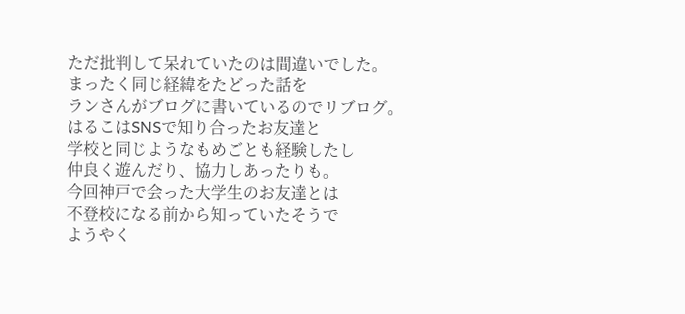ただ批判して呆れていたのは間違いでした。
まったく同じ経緯をたどった話を
ランさんがブログに書いているのでリブログ。
はるこはSNSで知り合ったお友達と
学校と同じようなもめごとも経験したし
仲良く遊んだり、協力しあったりも。
今回神戸で会った大学生のお友達とは
不登校になる前から知っていたそうで
ようやく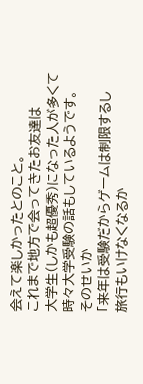会えて楽しかったとのこと。
これまで地方で会ってきたお友達は
大学生(しかも超優秀)になった人が多くて
時々大学受験の話もしているようです。
そのせいか
「来年は受験だからゲームは制限するし
旅行もいけなくなるか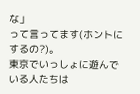な」
って言ってます(ホントにするの?)。
東京でいっしょに遊んでいる人たちは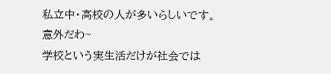私立中・高校の人が多いらしいです。
意外だわ~
学校という実生活だけが社会では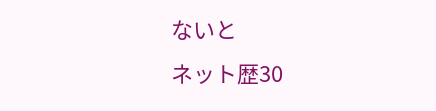ないと
ネット歴30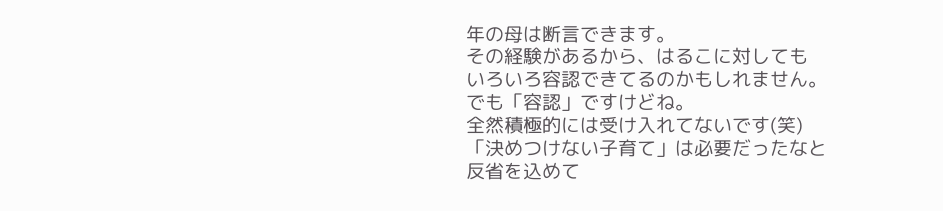年の母は断言できます。
その経験があるから、はるこに対しても
いろいろ容認できてるのかもしれません。
でも「容認」ですけどね。
全然積極的には受け入れてないです(笑)
「決めつけない子育て」は必要だったなと
反省を込めて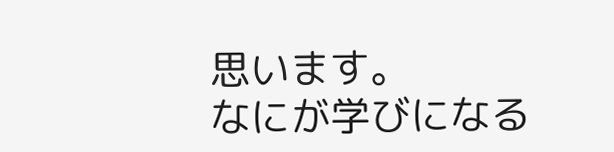思います。
なにが学びになる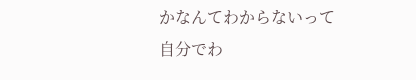かなんてわからないって
自分でわ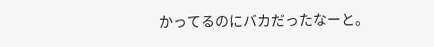かってるのにバカだったなーと。